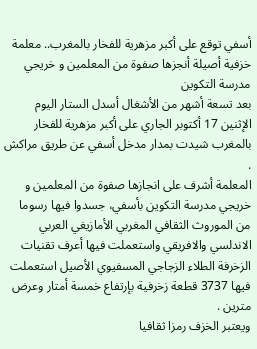أسفي توقع على أكبر مزهرية للفخار بالمغرب.. معلمة خزفية أصيلة أنجزها صفوة من المعلمين و خريجي مدرسة التكوين
بعد تسعة أشهر من الأشغال أسدل الستار اليوم الإثنين 17 أكتوبر الجاري على أكبر مزهرية للفخار بالمغرب شيدت بمدار مدخل أسفي عن طريق مراكش .
المعلمة أشرف على انجازها صفوة من المعلمين و خريجي مدرسة التكوين بأسفي، جسدوا فيها رسوما من الموروث الثقافي المغربي الأمازيغي العربي الاندلسي والافريقي واستعملت فيها أعرف تقنيات الزخرفة الطلاء الزجاجي المسفيوي الأصيل استعملت فيها 3737 قطعة زخرفية بإرتفاع خمسة أمتار وعرض مترين .
ويعتبر الخزف رمزا ثقافيا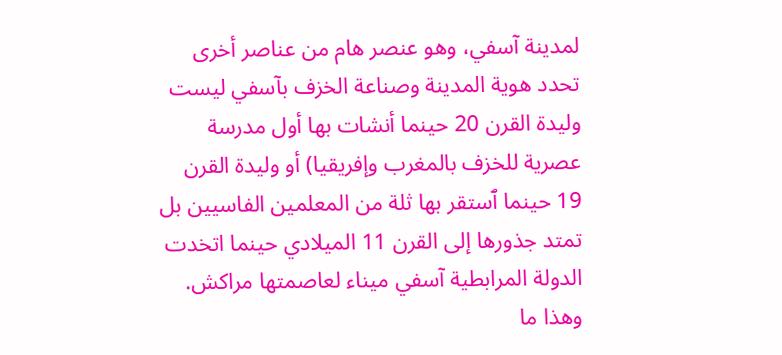لمدينة آسفي، وهو عنصر هام من عناصر أخرى تحدد هوية المدينة وصناعة الخزف بآسفي ليست وليدة القرن 20 حينما أنشات بها أول مدرسة عصرية للخزف بالمغرب وإفريقيا) أو وليدة القرن 19 حينما ٱستقر بها ثلة من المعلمين الفاسيين بل تمتد جذورها إلى القرن 11 الميلادي حينما اتخدت الدولة المرابطية آسفي ميناء لعاصمتها مراكش.
وهذا ما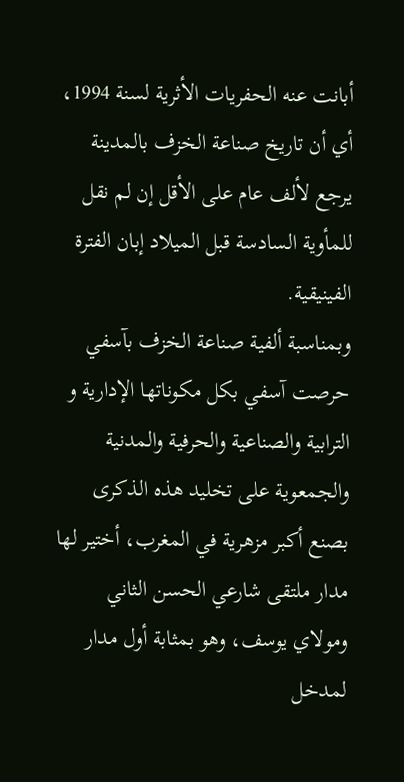أبانت عنه الحفريات الأثرية لسنة 1994، أي أن تاريخ صناعة الخزف بالمدينة يرجع لألف عام على الأقل إن لم نقل للمأوية السادسة قبل الميلاد إبان الفترة الفينيقية.
وبمناسبة ألفية صناعة الخزف بآسفي حرصت آسفي بكل مكوناتها الإدارية و الترابية والصناعية والحرفية والمدنية والجمعوية على تخليد هذه الذكرى بصنع أكبر مزهرية في المغرب، أختير لها مدار ملتقى شارعي الحسن الثاني ومولاي يوسف، وهو بمثابة أول مدار لمدخل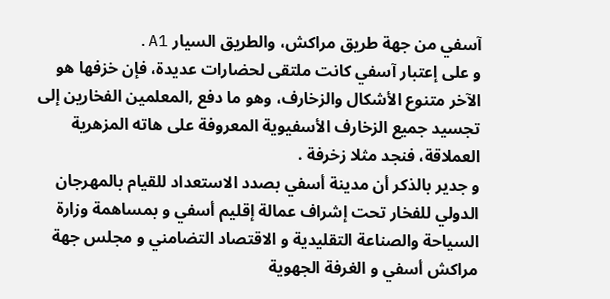آسفي من جهة طريق مراكش، والطريق السيار A1.
و على إعتبار آسفي كانت ملتقى لحضارات عديدة، فإن خزفها هو الآخر متنوع الأشكال والزخارف، وهو ما دفع ,المعلمين الفخارين إلى تجسيد جميع الزخارف الأسفيوية المعروفة على هاته المزهرية العملاقة، فنجد مثلا زخرفة .
و جدير بالذكر أن مدينة أسفي بصدد الاستعداد للقيام بالمهرجان الدولي للفخار تحت إشراف عمالة إقليم أسفي و بمساهمة وزارة السياحة والصناعة التقليدية و الاقتصاد التضامني و مجلس جهة مراكش أسفي و الغرفة الجهوية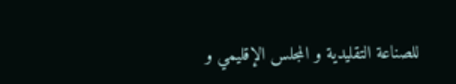للصناعة التقليدية و المجلس الإقليمي و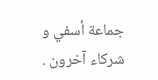جماعة أسفي و شركاء آخرون .